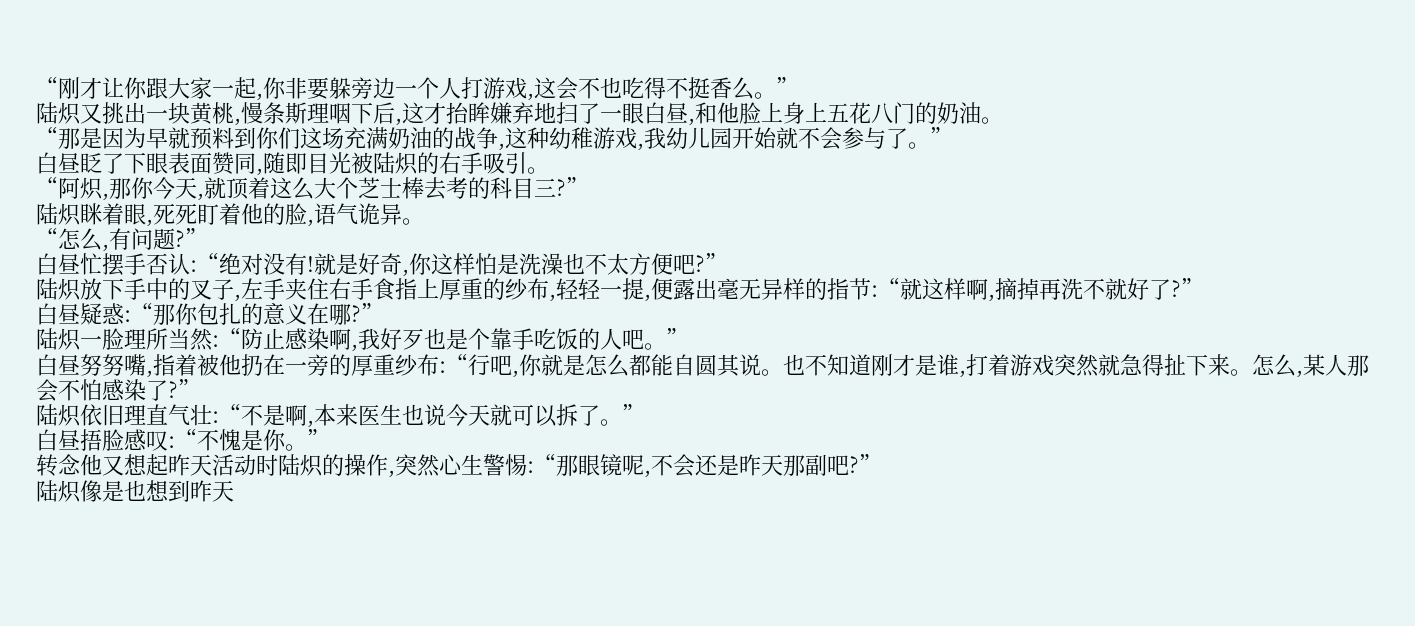“刚才让你跟大家一起,你非要躲旁边一个人打游戏,这会不也吃得不挺香么。”
陆炽又挑出一块黄桃,慢条斯理咽下后,这才抬眸嫌弃地扫了一眼白昼,和他脸上身上五花八门的奶油。
“那是因为早就预料到你们这场充满奶油的战争,这种幼稚游戏,我幼儿园开始就不会参与了。”
白昼眨了下眼表面赞同,随即目光被陆炽的右手吸引。
“阿炽,那你今天,就顶着这么大个芝士棒去考的科目三?”
陆炽眯着眼,死死盯着他的脸,语气诡异。
“怎么,有问题?”
白昼忙摆手否认:“绝对没有!就是好奇,你这样怕是洗澡也不太方便吧?”
陆炽放下手中的叉子,左手夹住右手食指上厚重的纱布,轻轻一提,便露出毫无异样的指节:“就这样啊,摘掉再洗不就好了?”
白昼疑惑:“那你包扎的意义在哪?”
陆炽一脸理所当然:“防止感染啊,我好歹也是个靠手吃饭的人吧。”
白昼努努嘴,指着被他扔在一旁的厚重纱布:“行吧,你就是怎么都能自圆其说。也不知道刚才是谁,打着游戏突然就急得扯下来。怎么,某人那会不怕感染了?”
陆炽依旧理直气壮:“不是啊,本来医生也说今天就可以拆了。”
白昼捂脸感叹:“不愧是你。”
转念他又想起昨天活动时陆炽的操作,突然心生警惕:“那眼镜呢,不会还是昨天那副吧?”
陆炽像是也想到昨天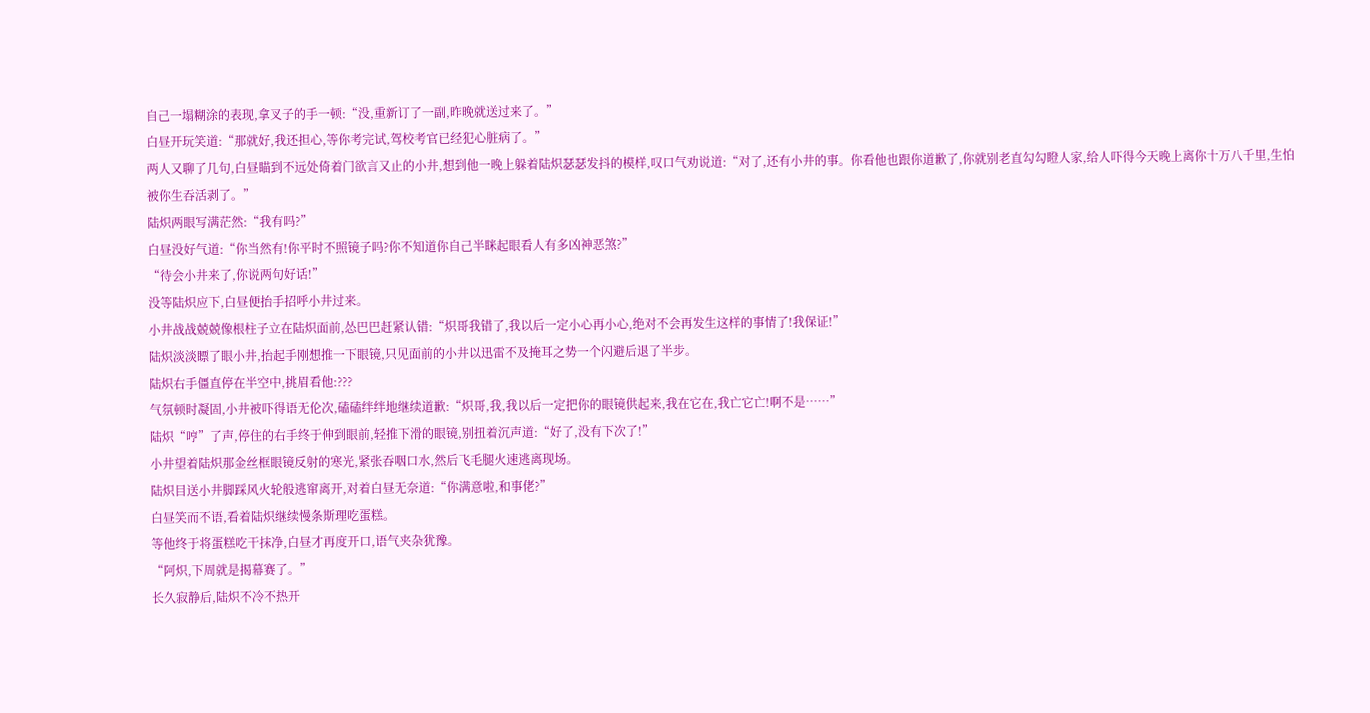自己一塌糊涂的表现,拿叉子的手一顿:“没,重新订了一副,昨晚就送过来了。”
白昼开玩笑道:“那就好,我还担心,等你考完试,驾校考官已经犯心脏病了。”
两人又聊了几句,白昼瞄到不远处倚着门欲言又止的小井,想到他一晚上躲着陆炽瑟瑟发抖的模样,叹口气劝说道:“对了,还有小井的事。你看他也跟你道歉了,你就别老直勾勾瞪人家,给人吓得今天晚上离你十万八千里,生怕被你生吞活剥了。”
陆炽两眼写满茫然:“我有吗?”
白昼没好气道:“你当然有!你平时不照镜子吗?你不知道你自己半眯起眼看人有多凶神恶煞?”
“待会小井来了,你说两句好话!”
没等陆炽应下,白昼便抬手招呼小井过来。
小井战战兢兢像根柱子立在陆炽面前,怂巴巴赶紧认错:“炽哥我错了,我以后一定小心再小心,绝对不会再发生这样的事情了!我保证!”
陆炽淡淡瞟了眼小井,抬起手刚想推一下眼镜,只见面前的小井以迅雷不及掩耳之势一个闪避后退了半步。
陆炽右手僵直停在半空中,挑眉看他:???
气氛顿时凝固,小井被吓得语无伦次,磕磕绊绊地继续道歉:“炽哥,我,我以后一定把你的眼镜供起来,我在它在,我亡它亡!啊不是……”
陆炽“哼”了声,停住的右手终于伸到眼前,轻推下滑的眼镜,别扭着沉声道:“好了,没有下次了!”
小井望着陆炽那金丝框眼镜反射的寒光,紧张吞咽口水,然后飞毛腿火速逃离现场。
陆炽目送小井脚踩风火轮般逃窜离开,对着白昼无奈道:“你满意啦,和事佬?”
白昼笑而不语,看着陆炽继续慢条斯理吃蛋糕。
等他终于将蛋糕吃干抹净,白昼才再度开口,语气夹杂犹豫。
“阿炽,下周就是揭幕赛了。”
长久寂静后,陆炽不冷不热开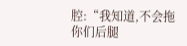腔:“我知道,不会拖你们后腿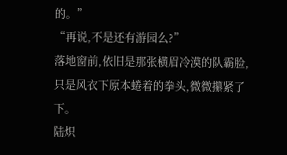的。”
“再说,不是还有游园么?”
落地窗前,依旧是那张横眉冷漠的队霸脸,只是风衣下原本蜷着的拳头,微微攥紧了下。
陆炽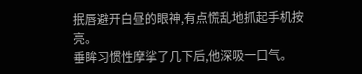抿唇避开白昼的眼神,有点慌乱地抓起手机按亮。
垂眸习惯性摩挲了几下后,他深吸一口气。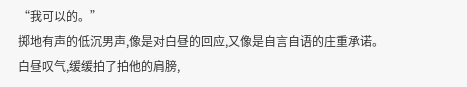“我可以的。”
掷地有声的低沉男声,像是对白昼的回应,又像是自言自语的庄重承诺。
白昼叹气,缓缓拍了拍他的肩膀,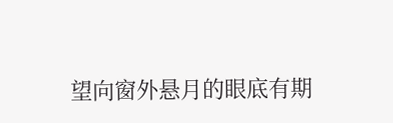望向窗外悬月的眼底有期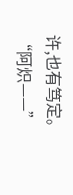许,也有笃定。
“阿炽——”